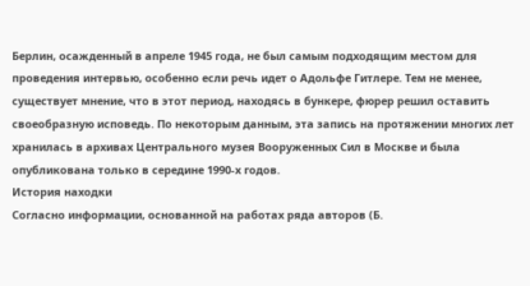Берлин, осажденный в апреле 1945 года, не был самым подходящим местом для проведения интервью, особенно если речь идет о Адольфе Гитлере. Тем не менее, существует мнение, что в этот период, находясь в бункере, фюрер решил оставить своеобразную исповедь. По некоторым данным, эта запись на протяжении многих лет хранилась в архивах Центрального музея Вооруженных Сил в Москве и была опубликована только в середине 1990-х годов.
История находки
Согласно информации, основанной на работах ряда авторов (Б.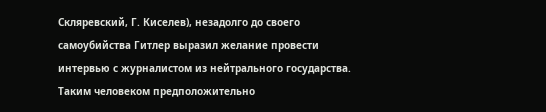Скляревский, Г. Киселев), незадолго до своего самоубийства Гитлер выразил желание провести интервью с журналистом из нейтрального государства. Таким человеком предположительно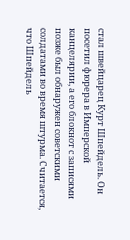стал швейцарец Курт Шпейдель. Он посетил фюрера в Имперской канцелярии, а его блокнот с записями позже был обнаружен советскими солдатами во время штурма. Считается, что Шпейдель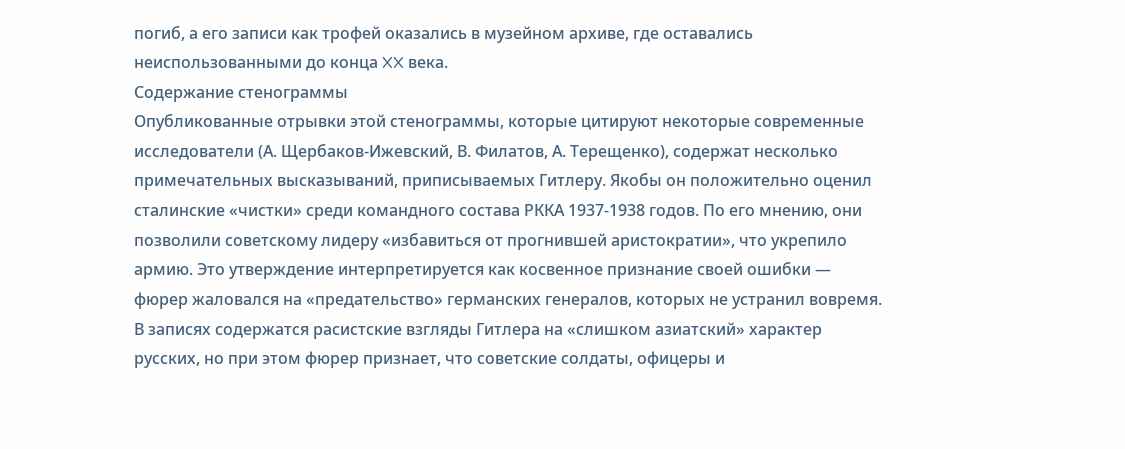погиб, а его записи как трофей оказались в музейном архиве, где оставались неиспользованными до конца XX века.
Содержание стенограммы
Опубликованные отрывки этой стенограммы, которые цитируют некоторые современные исследователи (А. Щербаков-Ижевский, В. Филатов, А. Терещенко), содержат несколько примечательных высказываний, приписываемых Гитлеру. Якобы он положительно оценил сталинские «чистки» среди командного состава РККА 1937-1938 годов. По его мнению, они позволили советскому лидеру «избавиться от прогнившей аристократии», что укрепило армию. Это утверждение интерпретируется как косвенное признание своей ошибки — фюрер жаловался на «предательство» германских генералов, которых не устранил вовремя.
В записях содержатся расистские взгляды Гитлера на «слишком азиатский» характер русских, но при этом фюрер признает, что советские солдаты, офицеры и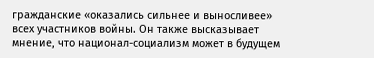гражданские «оказались сильнее и выносливее» всех участников войны. Он также высказывает мнение, что национал-социализм может в будущем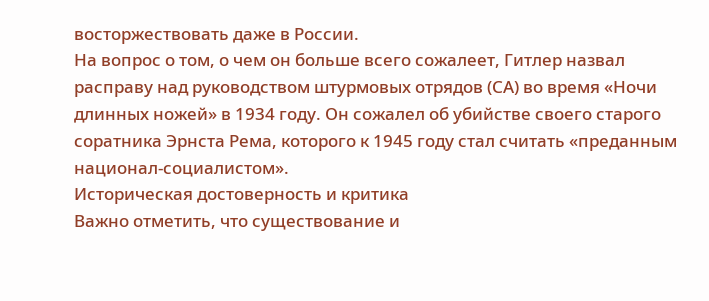восторжествовать даже в России.
На вопрос о том, о чем он больше всего сожалеет, Гитлер назвал расправу над руководством штурмовых отрядов (СА) во время «Ночи длинных ножей» в 1934 году. Он сожалел об убийстве своего старого соратника Эрнста Рема, которого к 1945 году стал считать «преданным национал-социалистом».
Историческая достоверность и критика
Важно отметить, что существование и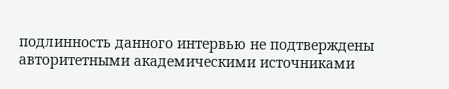подлинность данного интервью не подтверждены авторитетными академическими источниками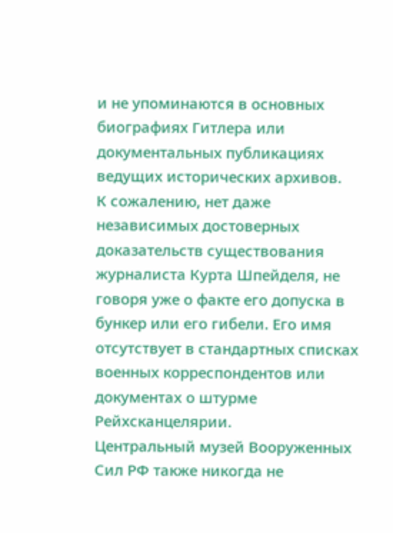и не упоминаются в основных биографиях Гитлера или документальных публикациях ведущих исторических архивов.
К сожалению, нет даже независимых достоверных доказательств существования журналиста Курта Шпейделя, не говоря уже о факте его допуска в бункер или его гибели. Его имя отсутствует в стандартных списках военных корреспондентов или документах о штурме Рейхсканцелярии.
Центральный музей Вооруженных Сил РФ также никогда не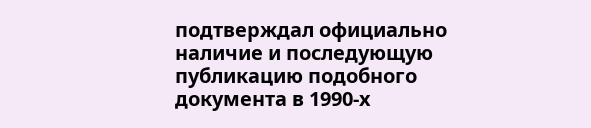подтверждал официально наличие и последующую публикацию подобного документа в 1990-х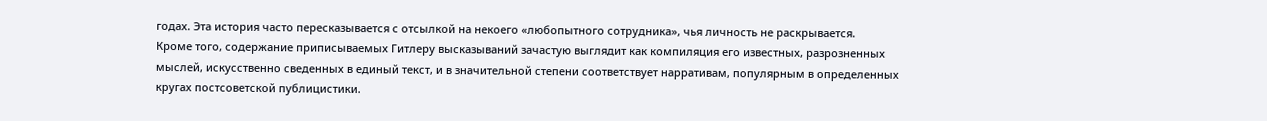годах. Эта история часто пересказывается с отсылкой на некоего «любопытного сотрудника», чья личность не раскрывается.
Кроме того, содержание приписываемых Гитлеру высказываний зачастую выглядит как компиляция его известных, разрозненных мыслей, искусственно сведенных в единый текст, и в значительной степени соответствует нарративам, популярным в определенных кругах постсоветской публицистики.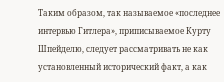Таким образом, так называемое «последнее интервью Гитлера», приписываемое Курту Шпейделю, следует рассматривать не как установленный исторический факт, а как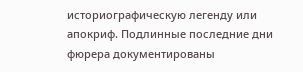историографическую легенду или апокриф. Подлинные последние дни фюрера документированы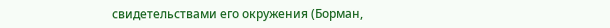свидетельствами его окружения (Борман,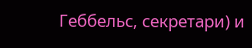Геббельс, секретари) и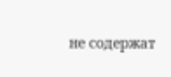не содержат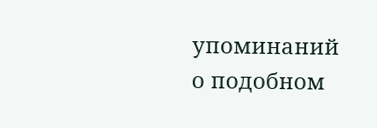упоминаний о подобном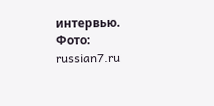интервью.
Фото: russian7.ru